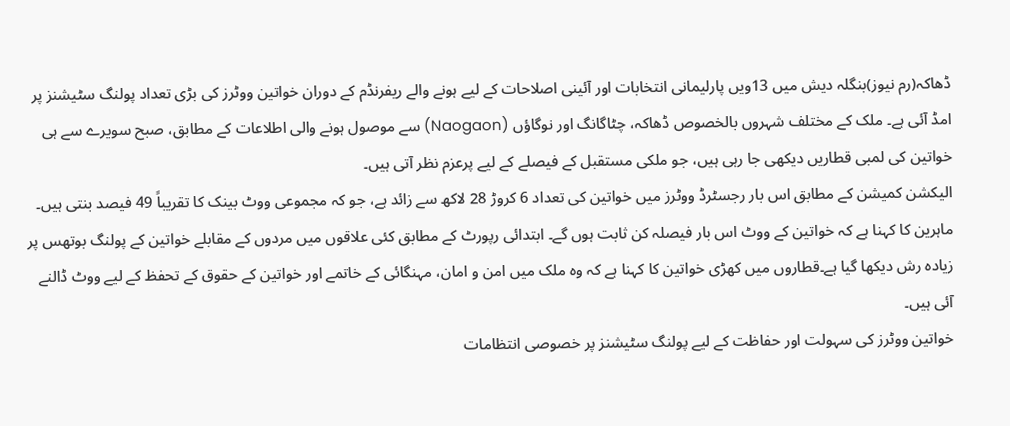ڈھاکہ(رم نیوز)بنگلہ دیش میں 13ویں پارلیمانی انتخابات اور آئینی اصلاحات کے لیے ہونے والے ریفرنڈم کے دوران خواتین ووٹرز کی بڑی تعداد پولنگ سٹیشنز پر امڈ آئی ہے۔ ملک کے مختلف شہروں بالخصوص ڈھاکہ، چٹاگانگ اور نوگاؤں (Naogaon) سے موصول ہونے والی اطلاعات کے مطابق، صبح سویرے سے ہی خواتین کی لمبی قطاریں دیکھی جا رہی ہیں، جو ملکی مستقبل کے فیصلے کے لیے پرعزم نظر آتی ہیں۔
الیکشن کمیشن کے مطابق اس بار رجسٹرڈ ووٹرز میں خواتین کی تعداد 6 کروڑ 28 لاکھ سے زائد ہے، جو کہ مجموعی ووٹ بینک کا تقریباً 49 فیصد بنتی ہیں۔ ماہرین کا کہنا ہے کہ خواتین کے ووٹ اس بار فیصلہ کن ثابت ہوں گے۔ ابتدائی رپورٹ کے مطابق کئی علاقوں میں مردوں کے مقابلے خواتین کے پولنگ بوتھس پر زیادہ رش دیکھا گیا ہے۔قطاروں میں کھڑی خواتین کا کہنا ہے کہ وہ ملک میں امن و امان، مہنگائی کے خاتمے اور خواتین کے حقوق کے تحفظ کے لیے ووٹ ڈالنے آئی ہیں۔
خواتین ووٹرز کی سہولت اور حفاظت کے لیے پولنگ سٹیشنز پر خصوصی انتظامات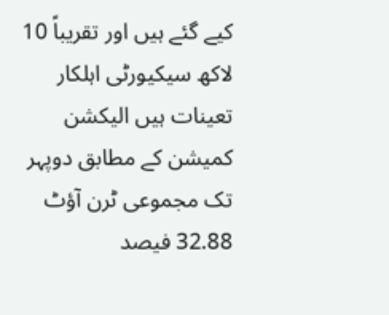کیے گئے ہیں اور تقریباً 10 لاکھ سیکیورٹی اہلکار تعینات ہیں الیکشن کمیشن کے مطابق دوپہر تک مجموعی ٹرن آؤٹ 32.88 فیصد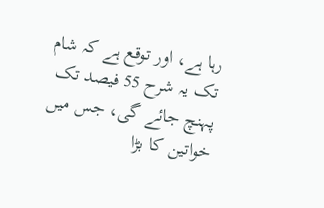رہا ہے، اور توقع ہے کہ شام تک یہ شرح 55 فیصد تک پہنچ جائے گی، جس میں خواتین کا بڑا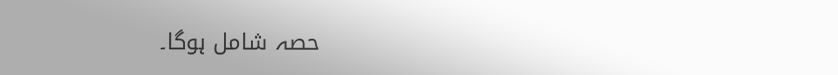حصہ شامل ہوگا۔